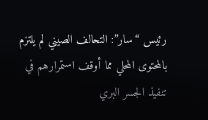رئيس “سار”: التحالف الصيني لم يلتزم بالمحتوى المحلي مما أوقف استمرارهم في تنفيذ الجسر البري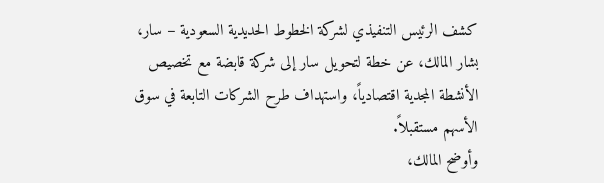كشف الرئيس التنفيذي لشركة الخطوط الحديدية السعودية – سار، بشار المالك، عن خطة لتحويل سار إلى شركة قابضة مع تخصيص الأنشطة المجدية اقتصادياً، واستهداف طرح الشركات التابعة في سوق الأسهم مستقبلاً.
وأوضح المالك،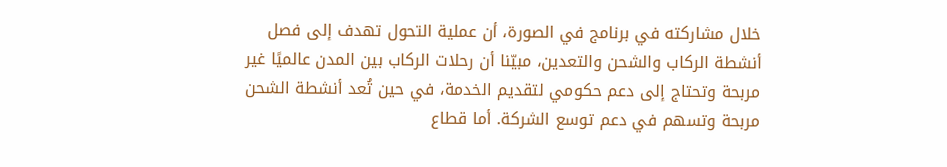خلال مشاركته في برنامج في الصورة، أن عملية التحول تهدف إلى فصل أنشطة الركاب والشحن والتعدين، مبيّنا أن رحلات الركاب بين المدن عالميًا غير مربحة وتحتاج إلى دعم حكومي لتقديم الخدمة، في حين تُعد أنشطة الشحن مربحة وتسهم في دعم توسع الشركة. أما قطاع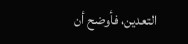التعدين، فأوضح أن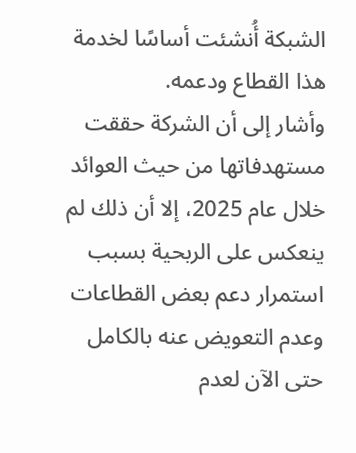الشبكة أُنشئت أساسًا لخدمة هذا القطاع ودعمه.
وأشار إلى أن الشركة حققت مستهدفاتها من حيث العوائد خلال عام 2025، إلا أن ذلك لم ينعكس على الربحية بسبب استمرار دعم بعض القطاعات وعدم التعويض عنه بالكامل حتى الآن لعدم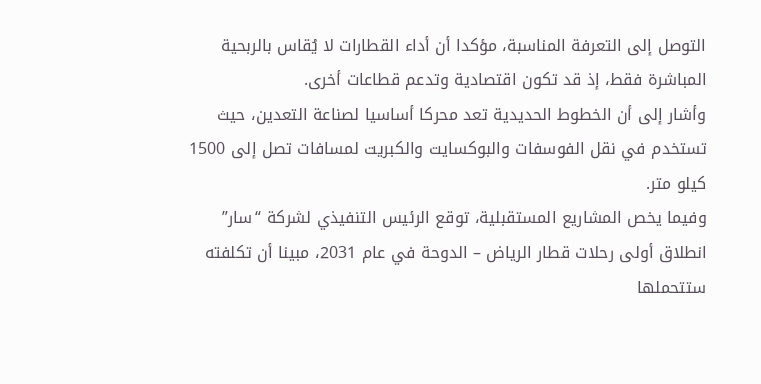التوصل إلى التعرفة المناسبة، مؤكدا أن أداء القطارات لا يُقاس بالربحية المباشرة فقط، إذ قد تكون اقتصادية وتدعم قطاعات أخرى.
وأشار إلى أن الخطوط الحديدية تعد محركا أساسيا لصناعة التعدين، حيث تستخدم في نقل الفوسفات والبوكسايت والكبريت لمسافات تصل إلى 1500 كيلو متر.
وفيما يخص المشاريع المستقبلية، توقع الرئيس التنفيذي لشركة “سار” انطلاق أولى رحلات قطار الرياض – الدوحة في عام 2031، مبينا أن تكلفته ستتحملها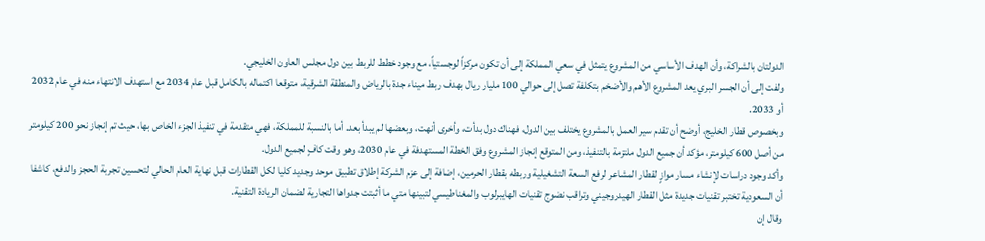الدولتان بالشراكة، وأن الهدف الأساسي من المشروع يتمثل في سعي المملكة إلى أن تكون مركزاً لوجستياً، مع وجود خطط للربط بين دول مجلس العاون الخليجي.
ولفت إلى أن الجسر البري يعد المشروع الأهم والأضخم بتكلفة تصل إلى حوالي 100 مليار ريال بهدف ربط ميناء جدة بالرياض والمنطقة الشرقية، متوقعا اكتماله بالكامل قبل عام 2034 مع استهدف الانتهاء منه في عام 2032 أو 2033.
وبخصوص قطار الخليج، أوضح أن تقدم سير العمل بالمشروع يختلف بين الدول، فهناك دول بدأت، وأخرى أنهت، وبعضها لم يبدأ بعد. أما بالنسبة للمملكة، فهي متقدمة في تنفيذ الجزء الخاص بها، حيث تم إنجاز نحو 200 كيلومتر من أصل 600 كيلومتر، مؤكد أن جميع الدول ملتزمة بالتنفيذ، ومن المتوقع إنجاز المشروع وفق الخطة المستهدفة في عام 2030، وهو وقت كافٍ لجميع الدول.
وأكد وجود دراسات لإنشاء مسار موازٍ لقطار المشاعر لرفع السعة التشغيلية وربطه بقطار الحرمين، إضافة إلى عزم الشركة إطلاق تطبيق موحد وجديد كليا لكل القطارات قبل نهاية العام الحالي لتحسين تجربة الحجز والدفع، كاشفا أن السعودية تختبر تقنيات جديدة مثل القطار الهيدروجيني وتراقب نضوج تقنيات الهايبرلوب والمغناطيسي لتبينها متي ما أثبتت جدواها التجارية لضمان الريادة التقنية.
وقال إن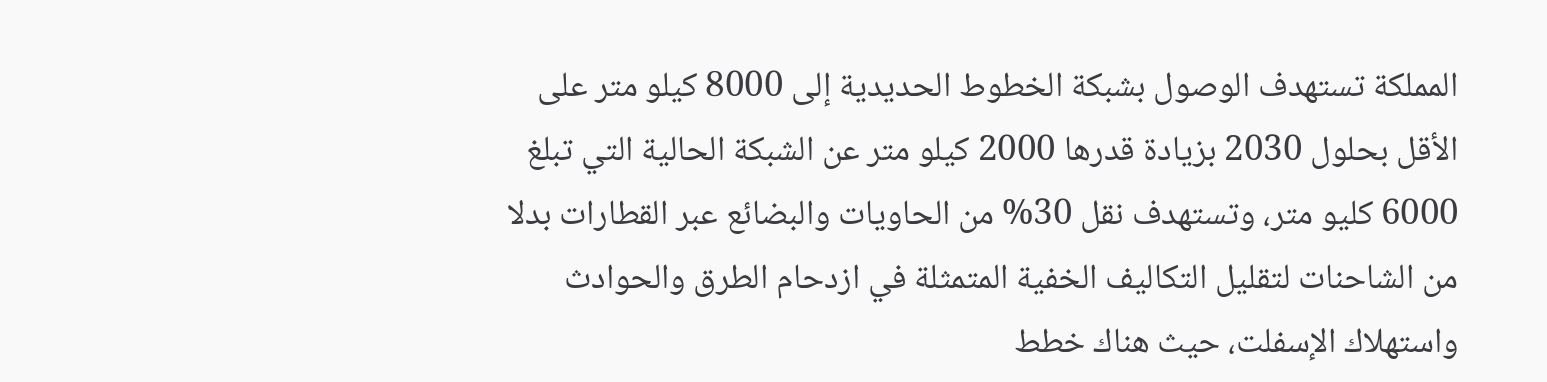المملكة تستهدف الوصول بشبكة الخطوط الحديدية إلى 8000 كيلو متر على الأقل بحلول 2030 بزيادة قدرها 2000 كيلو متر عن الشبكة الحالية التي تبلغ 6000 كليو متر، وتستهدف نقل 30% من الحاويات والبضائع عبر القطارات بدلا من الشاحنات لتقليل التكاليف الخفية المتمثلة في ازدحام الطرق والحوادث واستهلاك الإسفلت، حيث هناك خطط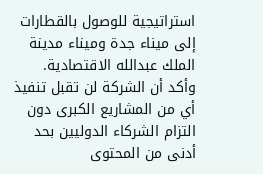استراتيجية للوصول بالقطارات إلى ميناء جدة وميناء مدينة الملك عبدالله الاقتصادية.
وأكد أن الشركة لن تقبل تنفيذ أي من المشاريع الكبرى دون التزام الشركاء الدوليين بحد أدنى من المحتوى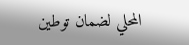المحلي لضمان توطين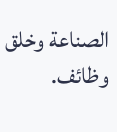الصناعة وخلق وظائف.